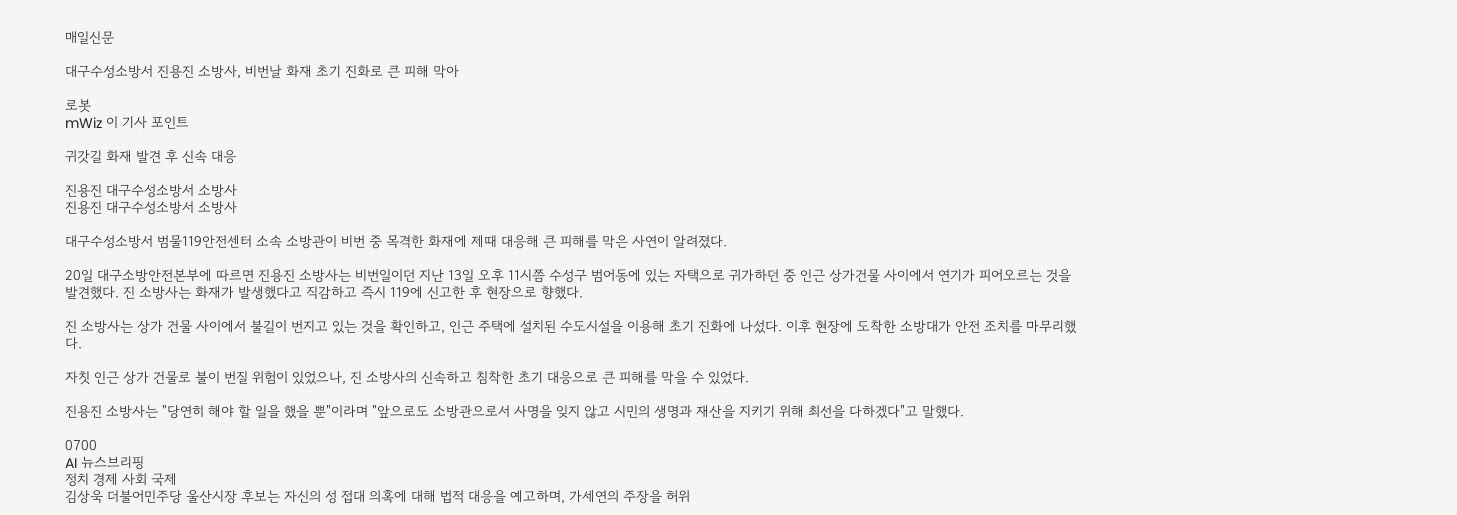매일신문

대구수성소방서 진용진 소방사, 비번날 화재 초기 진화로 큰 피해 막아

로봇
mWiz 이 기사 포인트

귀갓길 화재 발견 후 신속 대응

진용진 대구수성소방서 소방사
진용진 대구수성소방서 소방사

대구수성소방서 범물119안전센터 소속 소방관이 비번 중 목격한 화재에 제때 대응해 큰 피해를 막은 사연이 알려졌다.

20일 대구소방안전본부에 따르면 진용진 소방사는 비번일이던 지난 13일 오후 11시쯤 수성구 범어동에 있는 자택으로 귀가하던 중 인근 상가건물 사이에서 연기가 피어오르는 것을 발견했다. 진 소방사는 화재가 발생했다고 직감하고 즉시 119에 신고한 후 현장으로 향했다.

진 소방사는 상가 건물 사이에서 불길이 번지고 있는 것을 확인하고, 인근 주택에 설치된 수도시설을 이용해 초기 진화에 나섰다. 이후 현장에 도착한 소방대가 안전 조치를 마무리했다.

자칫 인근 상가 건물로 불이 번질 위험이 있었으나, 진 소방사의 신속하고 침착한 초기 대응으로 큰 피해를 막을 수 있었다.

진용진 소방사는 "당연히 해야 할 일을 했을 뿐"이라며 "앞으로도 소방관으로서 사명을 잊지 않고 시민의 생명과 재산을 지키기 위해 최선을 다하겠다"고 말했다.

0700
AI 뉴스브리핑
정치 경제 사회 국제
김상욱 더불어민주당 울산시장 후보는 자신의 성 접대 의혹에 대해 법적 대응을 예고하며, 가세연의 주장을 허위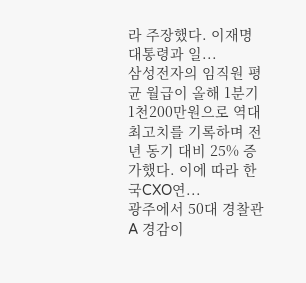라 주장했다. 이재명 대통령과 일...
삼성전자의 임직원 평균 월급이 올해 1분기 1천200만원으로 역대 최고치를 기록하며 전년 동기 대비 25% 증가했다. 이에 따라 한국CXO연...
광주에서 50대 경찰관 A 경감이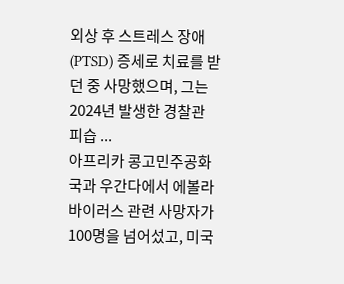외상 후 스트레스 장애(PTSD) 증세로 치료를 받던 중 사망했으며, 그는 2024년 발생한 경찰관 피습 ...
아프리카 콩고민주공화국과 우간다에서 에볼라바이러스 관련 사망자가 100명을 넘어섰고, 미국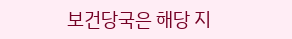보건당국은 해당 지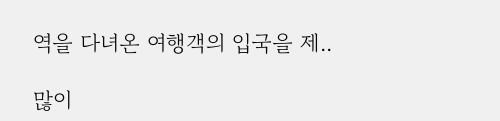역을 다녀온 여행객의 입국을 제..

많이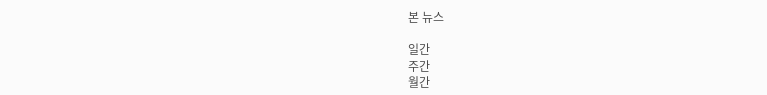본 뉴스

일간
주간
월간